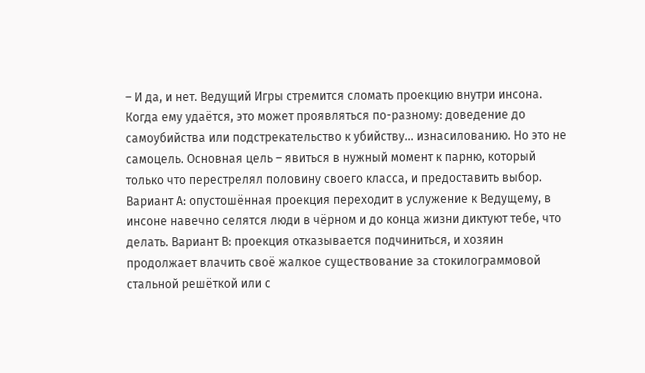– И да, и нет. Ведущий Игры стремится сломать проекцию внутри инсона. Когда ему удаётся, это может проявляться по-разному: доведение до самоубийства или подстрекательство к убийству... изнасилованию. Но это не самоцель. Основная цель – явиться в нужный момент к парню, который только что перестрелял половину своего класса, и предоставить выбор. Вариант А: опустошённая проекция переходит в услужение к Ведущему, в инсоне навечно селятся люди в чёрном и до конца жизни диктуют тебе, что делать. Вариант В: проекция отказывается подчиниться, и хозяин продолжает влачить своё жалкое существование за стокилограммовой стальной решёткой или с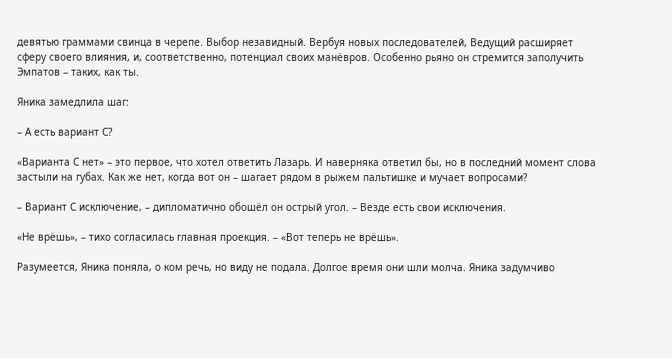девятью граммами свинца в черепе. Выбор незавидный. Вербуя новых последователей, Ведущий расширяет сферу своего влияния, и, соответственно, потенциал своих манёвров. Особенно рьяно он стремится заполучить Эмпатов – таких, как ты.

Яника замедлила шаг:

– А есть вариант С?

«Варианта С нет» – это первое, что хотел ответить Лазарь. И наверняка ответил бы, но в последний момент слова застыли на губах. Как же нет, когда вот он – шагает рядом в рыжем пальтишке и мучает вопросами?

– Вариант С исключение, – дипломатично обошёл он острый угол. – Везде есть свои исключения.

«Не врёшь», – тихо согласилась главная проекция. – «Вот теперь не врёшь».

Разумеется, Яника поняла, о ком речь, но виду не подала. Долгое время они шли молча. Яника задумчиво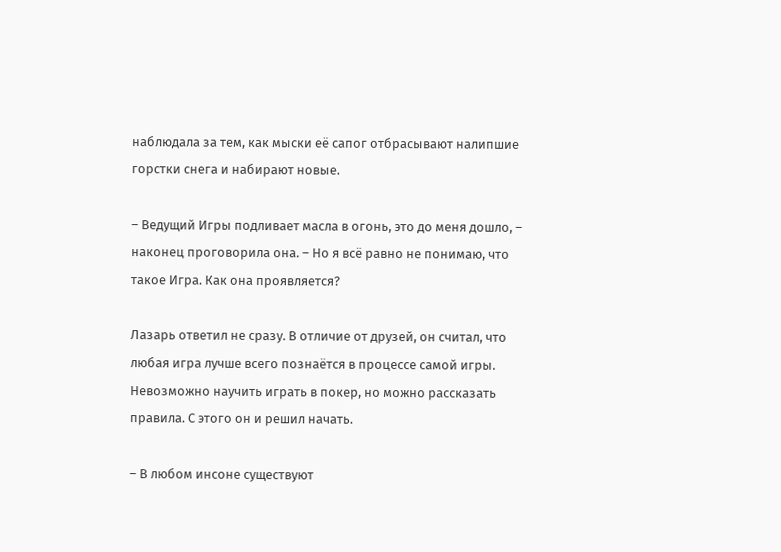наблюдала за тем, как мыски её сапог отбрасывают налипшие горстки снега и набирают новые.

– Ведущий Игры подливает масла в огонь, это до меня дошло, – наконец проговорила она. – Но я всё равно не понимаю, что такое Игра. Как она проявляется?

Лазарь ответил не сразу. В отличие от друзей, он считал, что любая игра лучше всего познаётся в процессе самой игры. Невозможно научить играть в покер, но можно рассказать правила. С этого он и решил начать.

– В любом инсоне существуют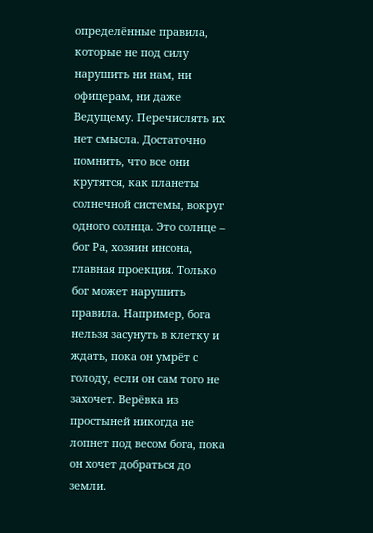определённые правила, которые не под силу нарушить ни нам, ни офицерам, ни даже Ведущему. Перечислять их нет смысла. Достаточно помнить, что все они крутятся, как планеты солнечной системы, вокруг одного солнца. Это солнце – бог Ра, хозяин инсона, главная проекция. Только бог может нарушить правила. Например, бога нельзя засунуть в клетку и ждать, пока он умрёт с голоду, если он сам того не захочет. Верёвка из простыней никогда не лопнет под весом бога, пока он хочет добраться до земли.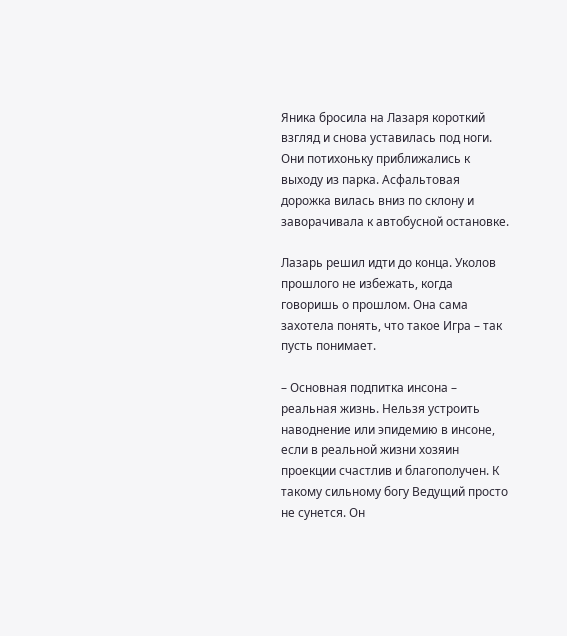Яника бросила на Лазаря короткий взгляд и снова уставилась под ноги. Они потихоньку приближались к выходу из парка. Асфальтовая дорожка вилась вниз по склону и заворачивала к автобусной остановке.

Лазарь решил идти до конца. Уколов прошлого не избежать, когда говоришь о прошлом. Она сама захотела понять, что такое Игра – так пусть понимает.

– Основная подпитка инсона – реальная жизнь. Нельзя устроить наводнение или эпидемию в инсоне, если в реальной жизни хозяин проекции счастлив и благополучен. К такому сильному богу Ведущий просто не сунется. Он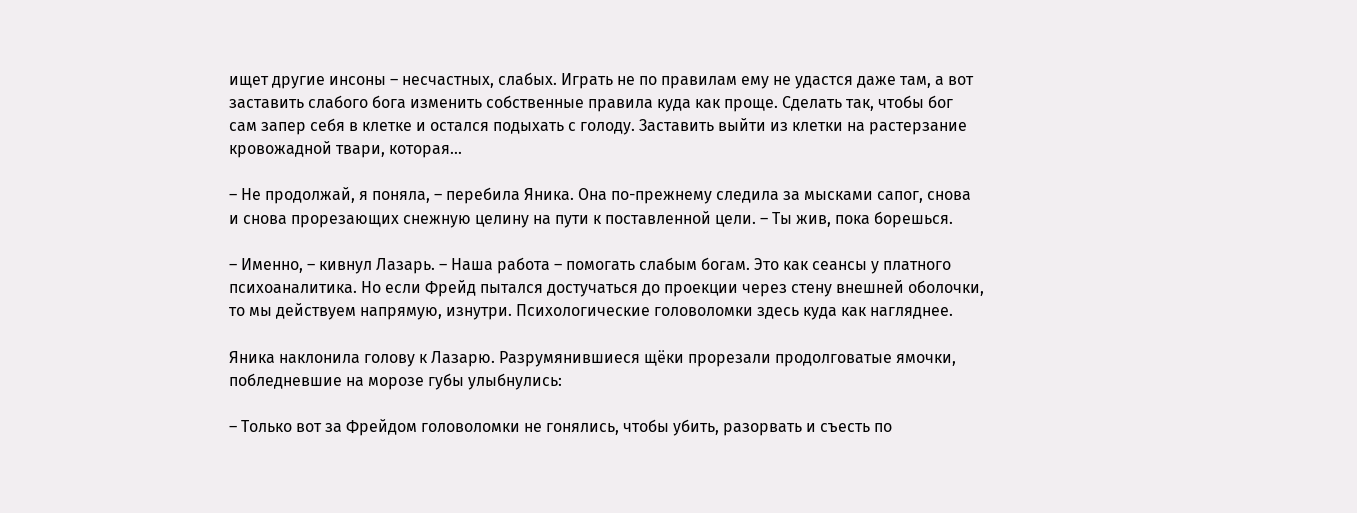ищет другие инсоны – несчастных, слабых. Играть не по правилам ему не удастся даже там, а вот заставить слабого бога изменить собственные правила куда как проще. Сделать так, чтобы бог сам запер себя в клетке и остался подыхать с голоду. Заставить выйти из клетки на растерзание кровожадной твари, которая...

– Не продолжай, я поняла, – перебила Яника. Она по-прежнему следила за мысками сапог, снова и снова прорезающих снежную целину на пути к поставленной цели. – Ты жив, пока борешься.

– Именно, – кивнул Лазарь. – Наша работа – помогать слабым богам. Это как сеансы у платного психоаналитика. Но если Фрейд пытался достучаться до проекции через стену внешней оболочки, то мы действуем напрямую, изнутри. Психологические головоломки здесь куда как нагляднее.

Яника наклонила голову к Лазарю. Разрумянившиеся щёки прорезали продолговатые ямочки, побледневшие на морозе губы улыбнулись:

– Только вот за Фрейдом головоломки не гонялись, чтобы убить, разорвать и съесть по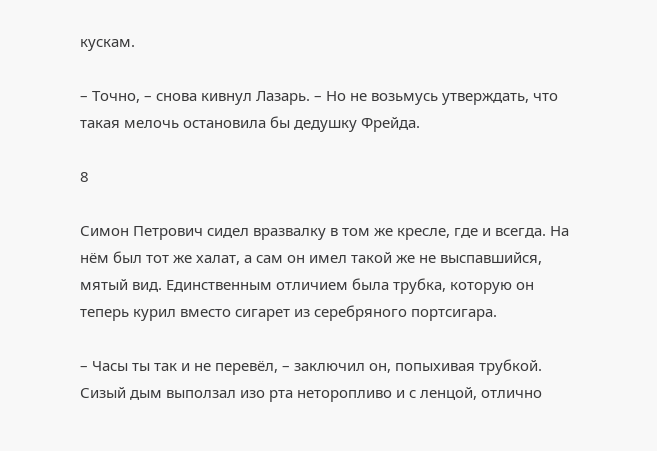кускам.

– Точно, – снова кивнул Лазарь. – Но не возьмусь утверждать, что такая мелочь остановила бы дедушку Фрейда.

8

Симон Петрович сидел вразвалку в том же кресле, где и всегда. На нём был тот же халат, а сам он имел такой же не выспавшийся, мятый вид. Единственным отличием была трубка, которую он теперь курил вместо сигарет из серебряного портсигара.

– Часы ты так и не перевёл, – заключил он, попыхивая трубкой. Сизый дым выползал изо рта неторопливо и с ленцой, отлично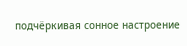подчёркивая сонное настроение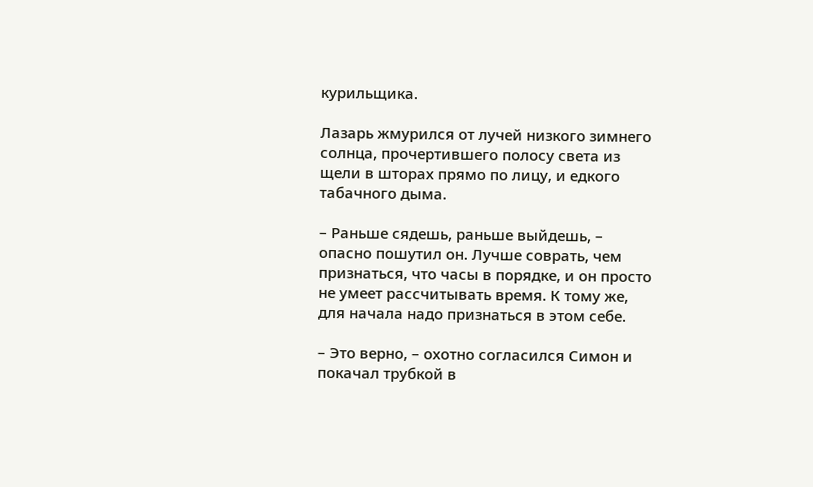курильщика.

Лазарь жмурился от лучей низкого зимнего солнца, прочертившего полосу света из щели в шторах прямо по лицу, и едкого табачного дыма.

– Раньше сядешь, раньше выйдешь, – опасно пошутил он. Лучше соврать, чем признаться, что часы в порядке, и он просто не умеет рассчитывать время. К тому же, для начала надо признаться в этом себе.

– Это верно, – охотно согласился Симон и покачал трубкой в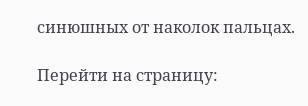синюшных от наколок пальцах.

Перейти на страницу: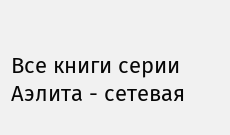Все книги серии Аэлита - сетевая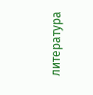литература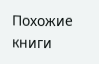Похожие книги